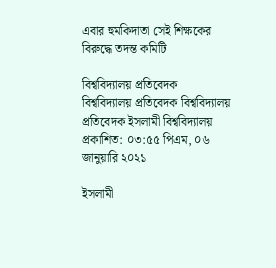এবার হুমকিদাতা সেই শিক্ষকের বিরুদ্ধে তদন্ত কমিটি

বিশ্ববিদ্যালয় প্রতিবেদক
বিশ্ববিদ্যালয় প্রতিবেদক বিশ্ববিদ্যালয় প্রতিবেদক ইসলামী বিশ্ববিদ্যালয়
প্রকাশিত: ০৩:৫৫ পিএম, ০৬ জানুয়ারি ২০২১

ইসলামী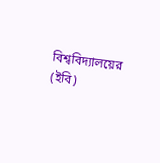বিশ্ববিদ্যালয়ের (ইবি)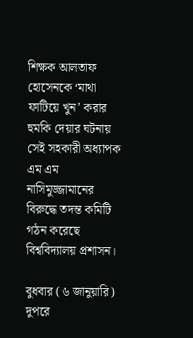শিক্ষক আলতাফ হোসেনকে ‘মাথা ফাটিয়ে খুন’ করার হুমকি দেয়ার ঘটনায় সেই সহকারী অধ্যাপক এম এম নাসিমুজ্জামানের বিরুদ্ধে তদন্ত কমিটি গঠন করেছে বিশ্ববিদ্যালয় প্রশাসন।

বুধবার (৬ জানুয়ারি) দুপরে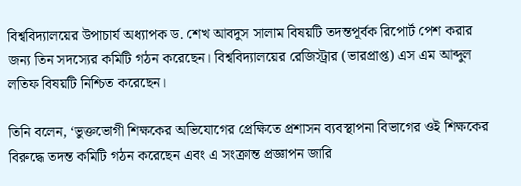বিশ্ববিদ্যালয়ের উপাচার্য অধ্যাপক ড. শেখ আবদুস সালাম বিষয়টি তদন্তপূর্বক রিপোর্ট পেশ করার জন্য তিন সদস্যের কমিটি গঠন করেছেন। বিশ্ববিদ্যালয়ের রেজিস্ট্রার (ভারপ্রাপ্ত) এস এম আব্দুল লতিফ বিষয়টি নিশ্চিত করেছেন।

তিনি বলেন, ‘ভুক্তভোগী শিক্ষকের অভিযোগের প্রেক্ষিতে প্রশাসন ব্যবস্থাপনা বিভাগের ওই শিক্ষকের বিরুদ্ধে তদন্ত কমিটি গঠন করেছেন এবং এ সংক্রান্ত প্রজ্ঞাপন জারি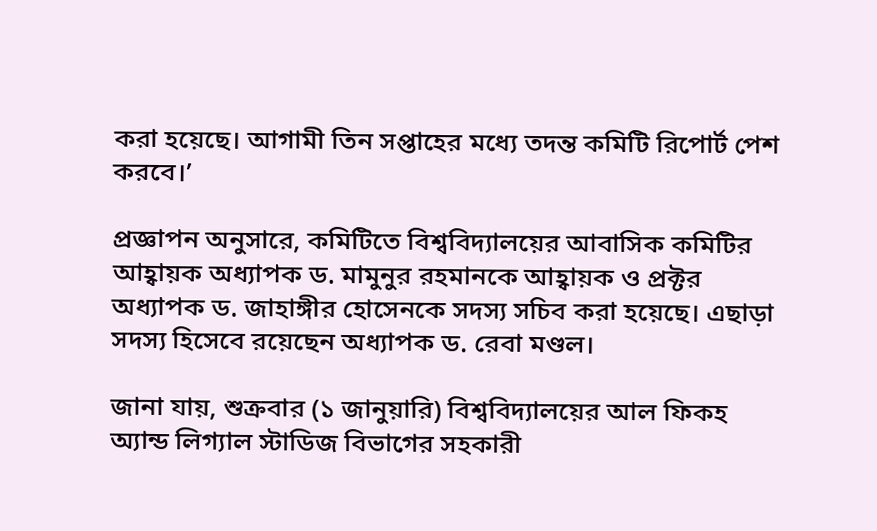করা হয়েছে। আগামী তিন সপ্তাহের মধ্যে তদন্ত কমিটি রিপোর্ট পেশ করবে।’

প্রজ্ঞাপন অনুসারে, কমিটিতে বিশ্ববিদ্যালয়ের আবাসিক কমিটির আহ্বায়ক অধ্যাপক ড. মামুনুর রহমানকে আহ্বায়ক ও প্রক্টর অধ্যাপক ড. জাহাঙ্গীর হোসেনকে সদস্য সচিব করা হয়েছে। এছাড়া সদস্য হিসেবে রয়েছেন অধ্যাপক ড. রেবা মণ্ডল।

জানা যায়, শুক্রবার (১ জানুয়ারি) বিশ্ববিদ্যালয়ের আল ফিকহ অ্যান্ড লিগ্যাল স্টাডিজ বিভাগের সহকারী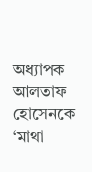অধ্যাপক আলতাফ হোসেনকে ‘মাথা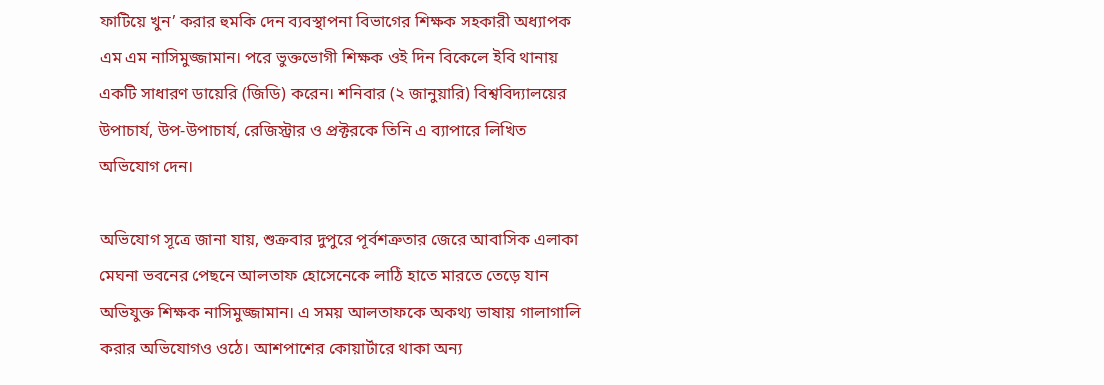ফাটিয়ে খুন’ করার হুমকি দেন ব্যবস্থাপনা বিভাগের শিক্ষক সহকারী অধ্যাপক এম এম নাসিমুজ্জামান। পরে ভুক্তভোগী শিক্ষক ওই দিন বিকেলে ইবি থানায় একটি সাধারণ ডায়েরি (জিডি) করেন। শনিবার (২ জানুয়ারি) বিশ্ববিদ্যালয়ের উপাচার্য, উপ-উপাচার্য, রেজিস্ট্রার ও প্রক্টরকে তিনি এ ব্যাপারে লিখিত অভিযোগ দেন।

অভিযোগ সূত্রে জানা যায়, শুক্রবার দুপুরে পূর্বশত্রুতার জেরে আবাসিক এলাকা মেঘনা ভবনের পেছনে আলতাফ হোসেনেকে লাঠি হাতে মারতে তেড়ে যান অভিযুক্ত শিক্ষক নাসিমুজ্জামান। এ সময় আলতাফকে অকথ্য ভাষায় গালাগালি করার অভিযোগও ওঠে। আশপাশের কোয়ার্টারে থাকা অন্য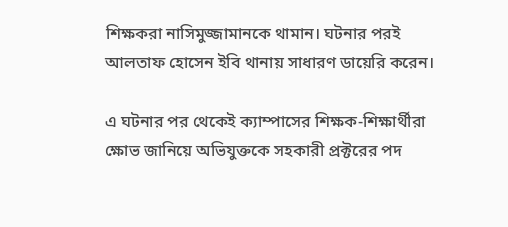শিক্ষকরা নাসিমুজ্জামানকে থামান। ঘটনার পরই আলতাফ হোসেন ইবি থানায় সাধারণ ডায়েরি করেন।

এ ঘটনার পর থেকেই ক্যাম্পাসের শিক্ষক-শিক্ষার্থীরা ক্ষোভ জানিয়ে অভিযুক্তকে সহকারী প্রক্টরের পদ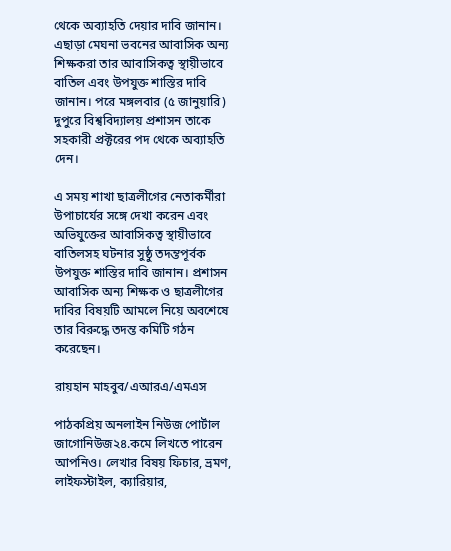থেকে অব্যাহতি দেয়ার দাবি জানান। এছাড়া মেঘনা ভবনের আবাসিক অন্য শিক্ষকরা তার আবাসিকত্ব স্থায়ীভাবে বাতিল এবং উপযুক্ত শাস্তির দাবি জানান। পরে মঙ্গলবার (৫ জানুয়ারি) দুপুরে বিশ্ববিদ্যালয় প্রশাসন তাকে সহকারী প্রক্টরের পদ থেকে অব্যাহতি দেন।

এ সময় শাখা ছাত্রলীগের নেতাকর্মীরা উপাচার্যের সঙ্গে দেখা করেন এবং অভিযুক্তের আবাসিকত্ব স্থায়ীভাবে বাতিলসহ ঘটনার সুষ্ঠু তদন্তপূর্বক উপযুক্ত শাস্তির দাবি জানান। প্রশাসন আবাসিক অন্য শিক্ষক ও ছাত্রলীগের দাবির বিষয়টি আমলে নিয়ে অবশেষে তার বিরুদ্ধে তদন্ত কমিটি গঠন করেছেন।

রায়হান মাহবুব/এআরএ/এমএস

পাঠকপ্রিয় অনলাইন নিউজ পোর্টাল জাগোনিউজ২৪.কমে লিখতে পারেন আপনিও। লেখার বিষয় ফিচার, ভ্রমণ, লাইফস্টাইল, ক্যারিয়ার,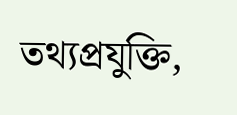তথ্যপ্রযুক্তি,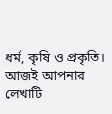ধর্ম, কৃষি ও প্রকৃতি। আজই আপনার লেখাটি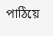পাঠিয়ে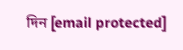দিন [email protected]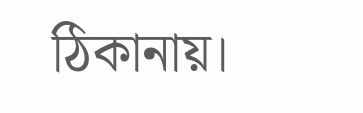ঠিকানায়।